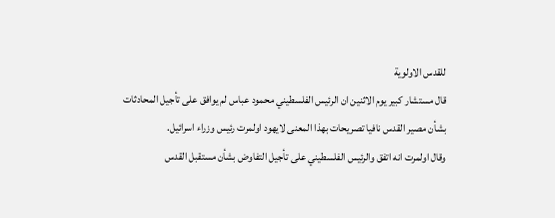للقدس الاولوية
قال مستشار كبير يوم الاثنين ان الرئيس الفلسطيني محمود عباس لم يوافق على تأجيل المحادثات بشأن مصير القدس نافيا تصريحات بهذا المعنى لايهود اولمرت رئيس وزراء اسرائيل.
وقال اولمرت انه اتفق والرئيس الفلسطيني على تأجيل التفاوض بشأن مستقبل القدس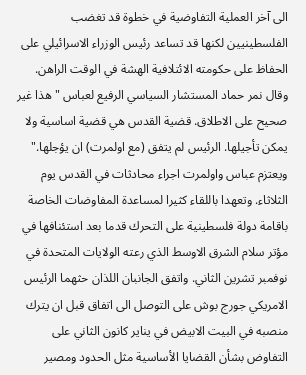الى آخر العملية التفاوضية في خطوة قد تغضب الفلسطينيين لكنها قد تساعد رئيس الوزراء الاسرائيلي على الحفاظ على حكومته الائتلافية الهشة في الوقت الراهن. وقال نمر حماد المستشار السياسي الرفيع لعباس "هذا غير صحيح على الاطلاق. قضية القدس هي قضية اساسية ولا يمكن تأجيلها. الرئيس لم يتفق (مع اولمرت) ان يؤجلها." ويعتزم عباس واولمرت اجراء محادثات في القدس يوم الثلاثاء. وتعهدا باللقاء كثيرا لمساعدة المفاوضات الخاصة باقامة دولة فلسطينية على التحرك قدما بعد استئنافها في مؤتر سلام الشرق الاوسط الذي رعته الولايات المتحدة في نوفمبر تشرين الثاني. واتفق الجانبان اللذان حثهما الرئيس الامريكي جورج بوش على التوصل الى اتفاق قبل ان يترك منصبه في البيت الابيض في يناير كانون الثاني على التفاوض بشأن القضايا الأساسية مثل الحدود ومصير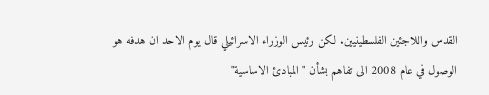القدس واللاجئين الفلسطينيين. لكن رئيس الوزراء الاسرائيلي قال يوم الاحد ان هدفه هو الوصول في عام 2008 الى تفاهم بشأن "المبادئ الاساسية"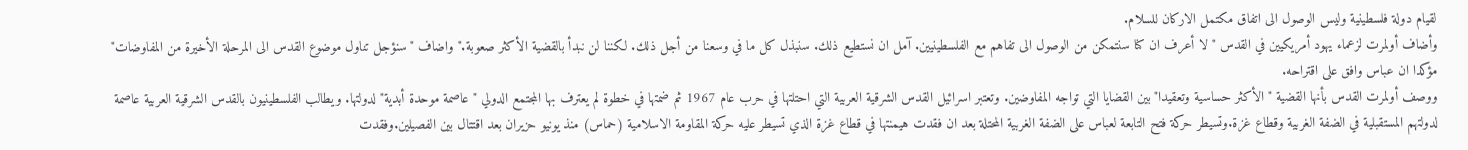لقيام دولة فلسطينية وليس الوصول الى اتفاق مكتمل الاركان للسلام.
وأضاف أولمرت لزعماء يهود أمريكيين في القدس "لا أعرف ان كنا سنتمكن من الوصول الى تفاهم مع الفلسطينيين. آمل ان نستطيع ذلك. سنبذل كل ما في وسعنا من أجل ذلك. لكننا لن نبدأ بالقضية الأكثر صعوبة." واضاف "سنؤجل تناول موضوع القدس الى المرحلة الأخيرة من المفاوضات" مؤكدا ان عباس وافق على اقتراحه.
ووصف أولمرت القدس بأنها القضية "الأكثر حساسية وتعقيدا" بين القضايا التي تواجه المفاوضين. وتعتبر اسرائيل القدس الشرقية العربية التي احتلتها في حرب عام 1967 ثم ضمتها في خطوة لم يعترف بها المجتمع الدولي "عاصمة موحدة أبدية" لدولتها. ويطالب الفلسطينيون بالقدس الشرقية العربية عاصمة لدولتهم المستقبلية في الضفة الغربية وقطاع غزة.وتسيطر حركة فتح التابعة لعباس على الضفة الغربية المحتلة بعد ان فقدت هيمنتها في قطاع غزة الذي تسيطر عليه حركة المقاومة الاسلامية (حماس) منذ يونيو حزيران بعد اقتتال بين الفصيلين.وفقدت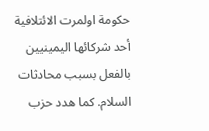حكومة اولمرت الائتلافية أحد شركائها اليمينيين بالفعل بسبب محادثات السلام. كما هدد حزب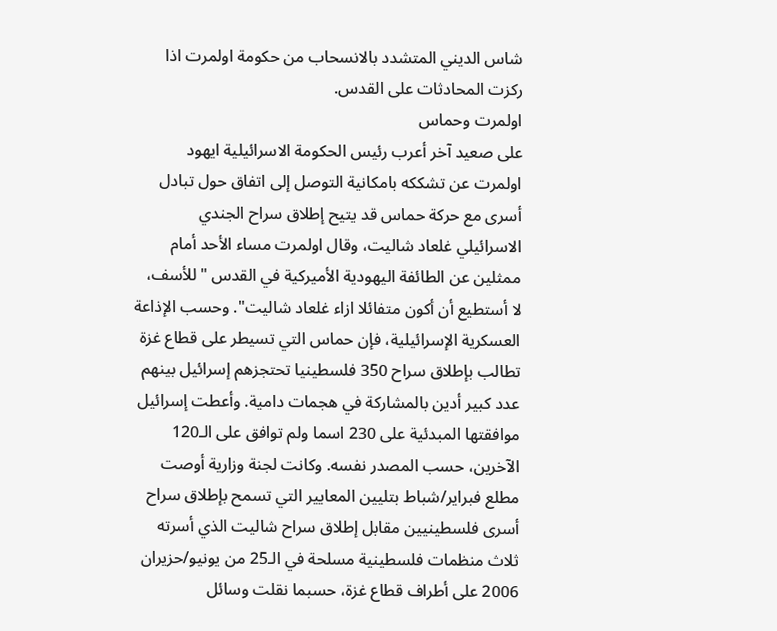شاس الديني المتشدد بالانسحاب من حكومة اولمرت اذا ركزت المحادثات على القدس.
اولمرت وحماس
على صعيد آخر أعرب رئيس الحكومة الاسرائيلية ايهود اولمرت عن تشككه بامكانية التوصل إلى اتفاق حول تبادل أسرى مع حركة حماس قد يتيح إطلاق سراح الجندي الاسرائيلي غلعاد شاليت، وقال اولمرت مساء الأحد أمام ممثلين عن الطائفة اليهودية الأميركية في القدس "للأسف، لا أستطيع أن أكون متفائلا ازاء غلعاد شاليت". وحسب الإذاعة العسكرية الإسرائيلية، فإن حماس التي تسيطر على قطاع غزة تطالب بإطلاق سراح 350 فلسطينيا تحتجزهم إسرائيل بينهم عدد كبير أدين بالمشاركة في هجمات دامية. وأعطت إسرائيل موافقتها المبدئية على 230 اسما ولم توافق على الـ120 الآخرين، حسب المصدر نفسه. وكانت لجنة وزارية أوصت مطلع فبراير/شباط بتليين المعايير التي تسمح بإطلاق سراح أسرى فلسطينيين مقابل إطلاق سراح شاليت الذي أسرته ثلاث منظمات فلسطينية مسلحة في الـ25 من يونيو/حزيران 2006 على أطراف قطاع غزة، حسبما نقلت وسائل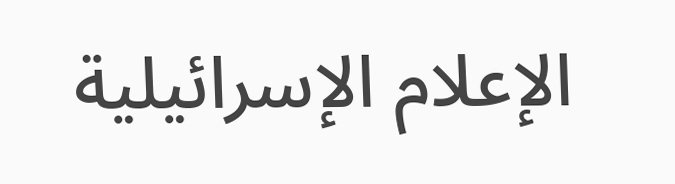الإعلام الإسرائيلية